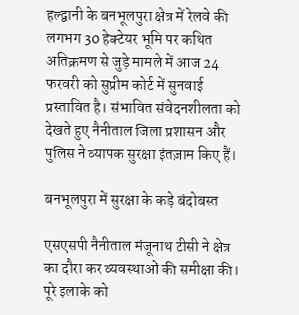हल्द्वानी के बनभूलपुरा क्षेत्र में रेलवे की लगभग 30 हेक्टेयर भूमि पर कथित अतिक्रमण से जुड़े मामले में आज 24 फरवरी को सुप्रीम कोर्ट में सुनवाई प्रस्तावित है। संभावित संवेदनशीलता को देखते हुए नैनीताल जिला प्रशासन और पुलिस ने व्यापक सुरक्षा इंतज़ाम किए हैं।

बनभूलपुरा में सुरक्षा के कड़े बंदोबस्त

एसएसपी नैनीताल मंजूनाथ टीसी ने क्षेत्र का दौरा कर व्यवस्थाओं की समीक्षा की। पूरे इलाके को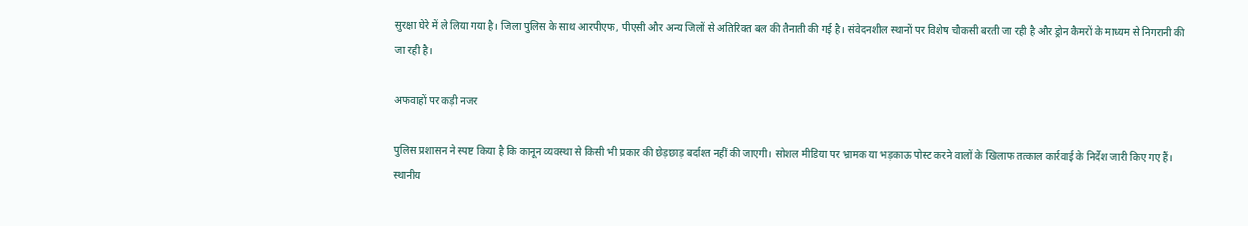सुरक्षा घेरे में ले लिया गया है। जिला पुलिस के साथ आरपीएफ, पीएसी और अन्य जिलों से अतिरिक्त बल की तैनाती की गई है। संवेदनशील स्थानों पर विशेष चौकसी बरती जा रही है और ड्रोन कैमरों के माध्यम से निगरानी की जा रही है।

अफवाहों पर कड़ी नजर

पुलिस प्रशासन ने स्पष्ट किया है कि कानून व्यवस्था से किसी भी प्रकार की छेड़छाड़ बर्दाश्त नहीं की जाएगी। सोशल मीडिया पर भ्रामक या भड़काऊ पोस्ट करने वालों के खिलाफ तत्काल कार्रवाई के निर्देश जारी किए गए हैं। स्थानीय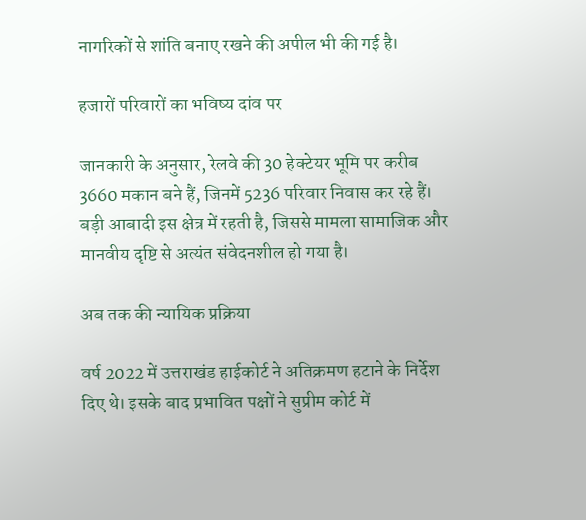नागरिकों से शांति बनाए रखने की अपील भी की गई है।

हजारों परिवारों का भविष्य दांव पर

जानकारी के अनुसार, रेलवे की 30 हेक्टेयर भूमि पर करीब 3660 मकान बने हैं, जिनमें 5236 परिवार निवास कर रहे हैं। बड़ी आबादी इस क्षेत्र में रहती है, जिससे मामला सामाजिक और मानवीय दृष्टि से अत्यंत संवेदनशील हो गया है।

अब तक की न्यायिक प्रक्रिया

वर्ष 2022 में उत्तराखंड हाईकोर्ट ने अतिक्रमण हटाने के निर्देश दिए थे। इसके बाद प्रभावित पक्षों ने सुप्रीम कोर्ट में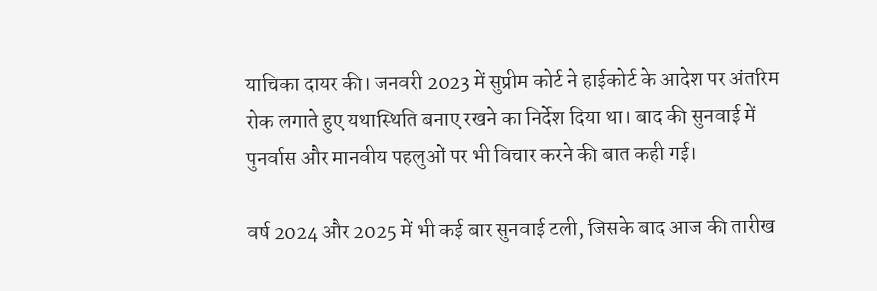याचिका दायर की। जनवरी 2023 में सुप्रीम कोर्ट ने हाईकोर्ट के आदेश पर अंतरिम रोक लगाते हुए यथास्थिति बनाए रखने का निर्देश दिया था। बाद की सुनवाई में पुनर्वास और मानवीय पहलुओं पर भी विचार करने की बात कही गई।

वर्ष 2024 और 2025 में भी कई बार सुनवाई टली, जिसके बाद आज की तारीख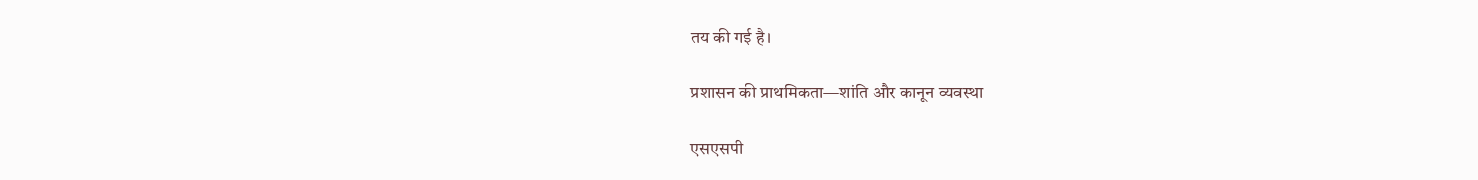तय की गई है।

प्रशासन की प्राथमिकता—शांति और कानून व्यवस्था

एसएसपी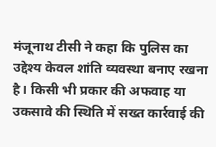मंजूनाथ टीसी ने कहा कि पुलिस का उद्देश्य केवल शांति व्यवस्था बनाए रखना है। किसी भी प्रकार की अफवाह या उकसावे की स्थिति में सख्त कार्रवाई की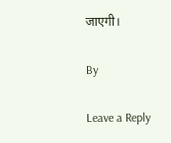जाएगी।

By

Leave a Reply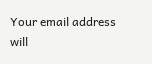Your email address will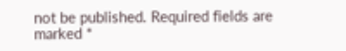not be published. Required fields are marked *